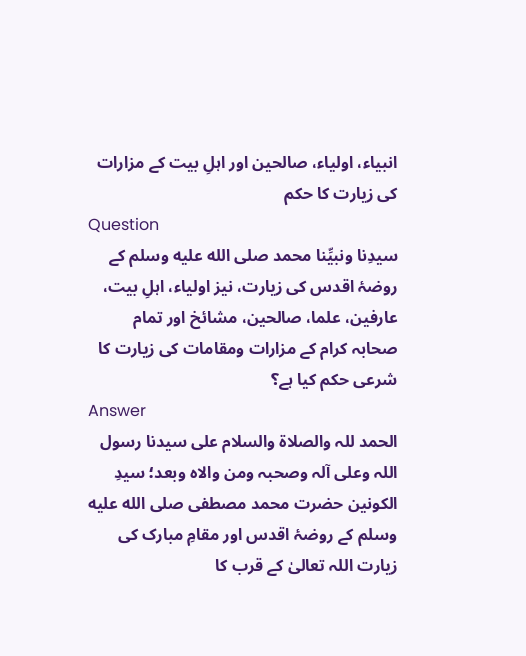انبیاء، اولیاء، صالحین اور اہلِ بیت کے مزارات کی زیارت کا حکم
Question
سیدِنا ونبیِّنا محمد صلى الله عليه وسلم کے روضۂ اقدس کی زیارت، نیز اولیاء، اہلِ بیت، عارفین، علما، صالحین، مشائخ اور تمام صحابہ کرام کے مزارات ومقامات کی زیارت کا شرعی حکم کیا ہے؟
Answer
الحمد للہ والصلاۃ والسلام علی سیدنا رسول اللہ وعلى آلہ وصحبہ ومن والاہ وبعد؛ سیدِ الکونین حضرت محمد مصطفی صلى الله عليه وسلم کے روضۂ اقدس اور مقامِ مبارک کی زیارت اللہ تعالیٰ کے قرب کا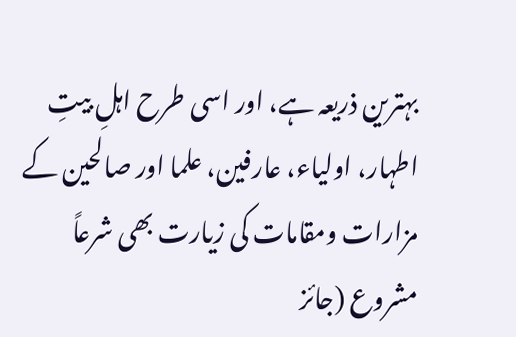بہترین ذریعہ ہے، اور اسی طرح اہلِ بیتِ اطہار، اولیاء، عارفین، علما اور صالحین کے مزارات ومقامات کی زیارت بھی شرعاً مشروع (جائز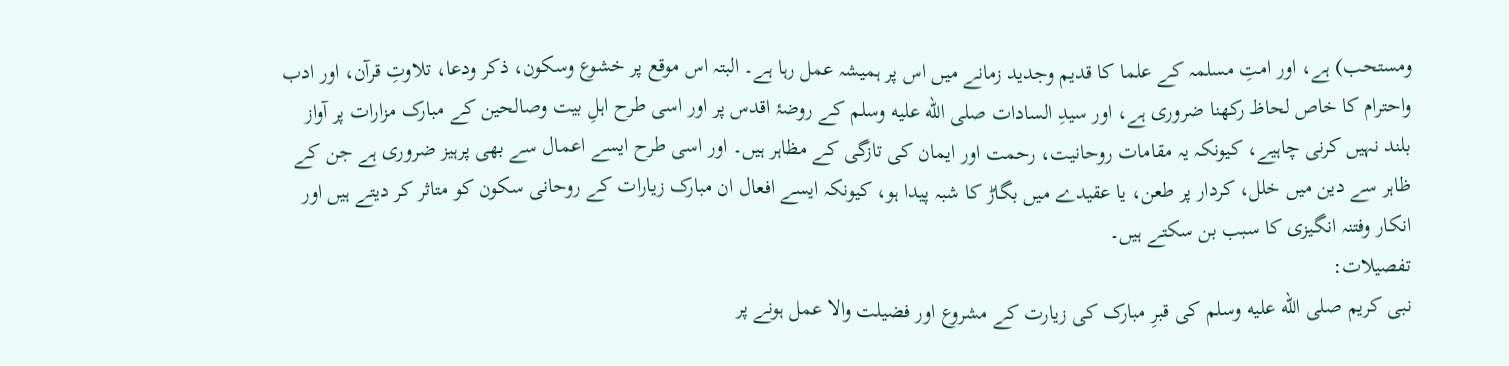ومستحب) ہے، اور امتِ مسلمہ کے علما کا قدیم وجدید زمانے میں اس پر ہمیشہ عمل رہا ہے۔ البتہ اس موقع پر خشوع وسکون، ذکر ودعا، تلاوتِ قرآن، اور ادب واحترام کا خاص لحاظ رکھنا ضروری ہے، اور سیدِ السادات صلى الله عليه وسلم کے روضۂ اقدس پر اور اسی طرح اہلِ بیت وصالحین کے مبارک مزارات پر آواز بلند نہیں کرنی چاہیے، کیونکہ یہ مقامات روحانیت، رحمت اور ایمان کی تازگی کے مظاہر ہیں۔ اور اسی طرح ایسے اعمال سے بھی پرہیز ضروری ہے جن کے ظاہر سے دین میں خلل، کردار پر طعن، یا عقیدے میں بگاڑ کا شبہ پیدا ہو، کیونکہ ایسے افعال ان مبارک زیارات کے روحانی سکون کو متاثر کر دیتے ہیں اور انکار وفتنہ انگیزی کا سبب بن سکتے ہیں۔
تفصیلات:
نبی کریم صلى الله عليه وسلم کی قبرِ مبارک کی زیارت کے مشروع اور فضیلت والا عمل ہونے پر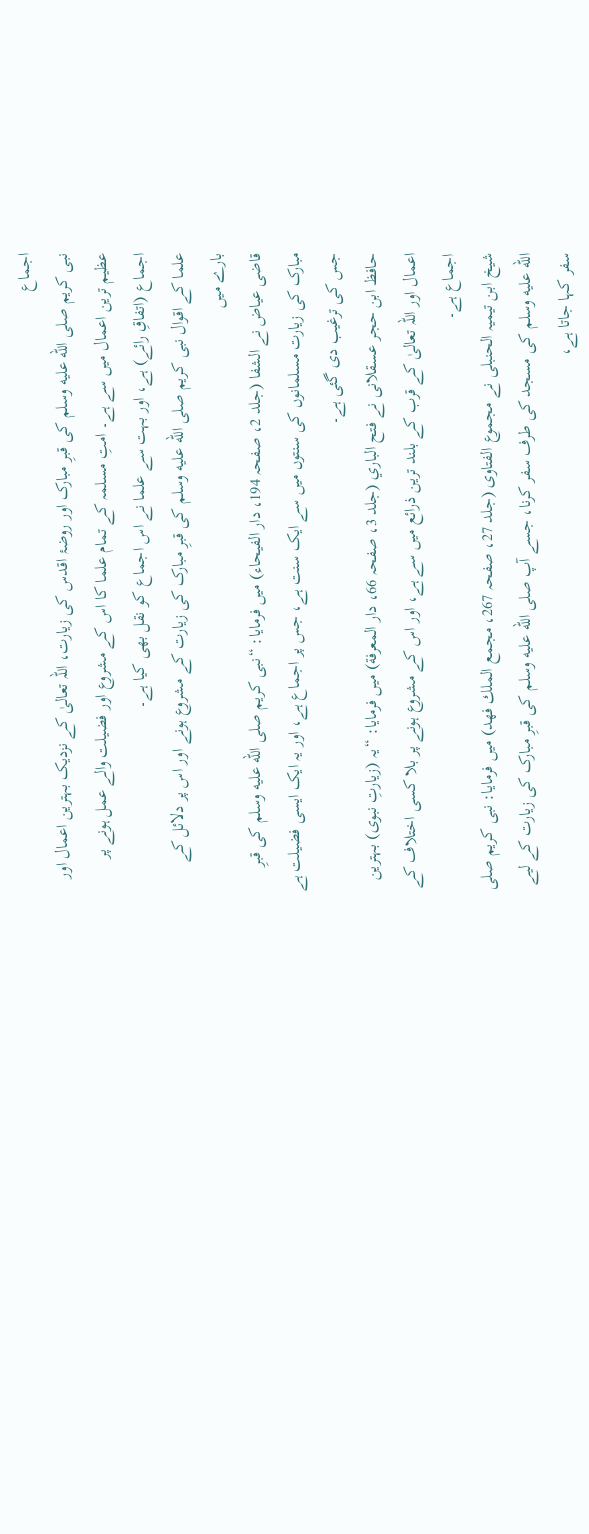اجماع
نبی کریم صلى الله عليه وسلم کی قبرِ مبارک اور روضۂ اقدس کی زیارت، اللہ تعالیٰ کے نزدیک بہترین اعمال اور عظیم ترین اعمال میں سے ہے۔ امتِ مسلمہ کے تمام علما کا اس کے مشروع اور فضیلت والے عمل ہونے پر اجماع (اتفاقِ رائے) ہے، اور بہت سے علما نے اس اجماع کو نقل بھی کیا ہے۔
علما کے اقوال نبی کریم صلى الله عليه وسلم کی قبرِ مبارک کی زیارت کے مشروع ہونے اور اس پر دلائل کے بارے میں
قاضی عیاض نے الشفا (جلد 2، صفحہ 194، دار الفيحاء) میں فرمایا: “نبی کریم صلى الله عليه وسلم کی قبرِ مبارک کی زیارت مسلمانوں کی سنتوں میں سے ایک سنت ہے، جس پر اجماع ہے، اور یہ ایک ایسی فضیلت ہے جس کی ترغیب دی گئی ہے۔
حافظ ابن حجر عسقلانی نے فتح الباري (جلد 3، صفحہ 66، دار المعرفة) میں فرمایا: “یہ (زیارتِ نبوی) بہترین اعمال اور اللہ تعالیٰ کے قرب کے بلند ترین ذرائع میں سے ہے، اور اس کے مشروع ہونے پر بلا کسی اختلاف کے اجماع ہے۔
شیخ ابن تیمیہ الحنبلی نے مجموع الفتاوى (جلد 27، صفحہ 267، مجمع الملك فهد) میں فرمایا: نبی کریم صلى الله عليه وسلم کی مسجد کی طرف سفر کرنا، جسے آپ صلى الله عليه وسلم کی قبرِ مبارک کی زیارت کے لیے سفر کہا جاتا ہے،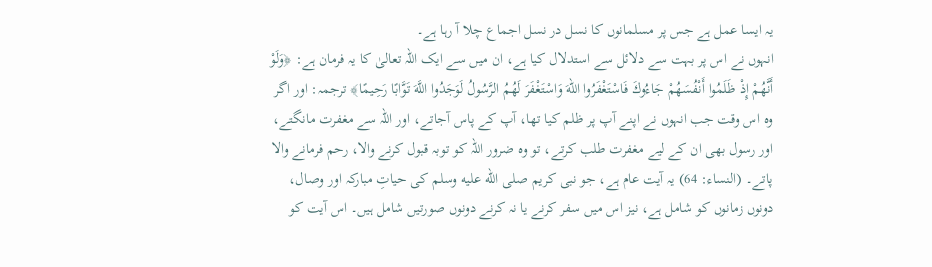یہ ایسا عمل ہے جس پر مسلمانوں کا نسل در نسل اجماع چلا آ رہا ہے۔
انہوں نے اس پر بہت سے دلائل سے استدلال کیا ہے، ان میں سے ایک اللہ تعالیٰ کا یہ فرمان ہے: ﴿وَلَوْ أَنَّهُمْ إِذْ ظَلَمُوا أَنْفُسَهُمْ جَاءُوكَ فَاسْتَغْفَرُوا اللهَ وَاسْتَغْفَرَ لَهُمُ الرَّسُولُ لَوَجَدُوا اللَّهَ تَوَّابًا رَحِيمًا﴾ ترجمہ: اور اگر وہ اس وقت جب انہوں نے اپنے آپ پر ظلم کیا تھا، آپ کے پاس آجاتے، اور اللہ سے مغفرت مانگتے، اور رسول بھی ان کے لیے مغفرت طلب کرتے، تو وہ ضرور اللہ کو توبہ قبول کرنے والا، رحم فرمانے والا پاتے۔ (النساء: 64) یہ آیت عام ہے، جو نبی کریم صلى الله عليه وسلم کی حیاتِ مبارکہ اور وصال، دونوں زمانوں کو شامل ہے، نیز اس میں سفر کرنے یا نہ کرنے دونوں صورتیں شامل ہیں۔ اس آیت کو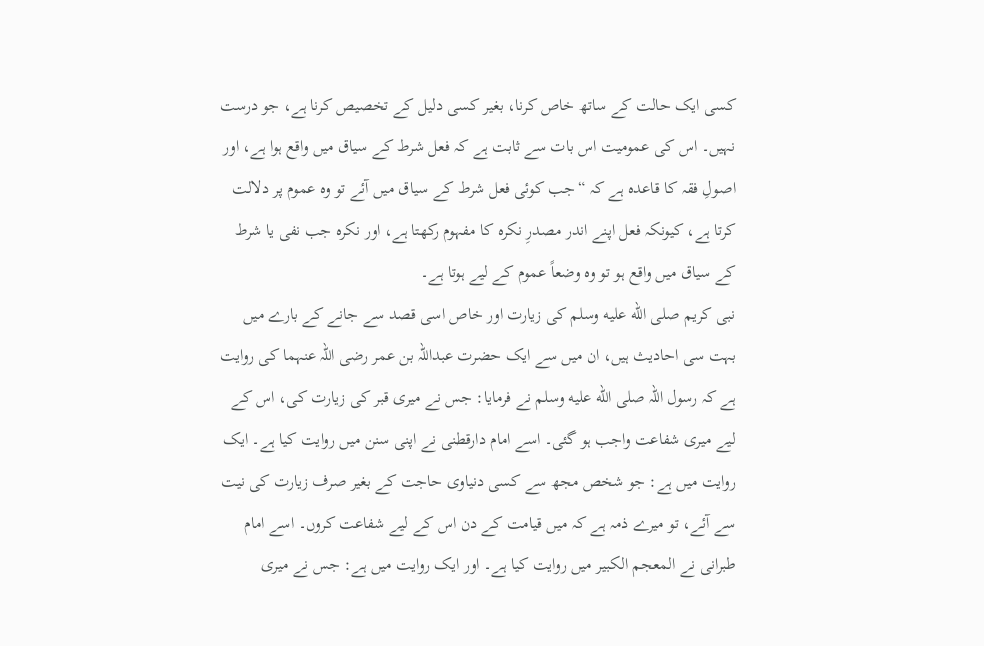کسی ایک حالت کے ساتھ خاص کرنا، بغیر کسی دلیل کے تخصیص کرنا ہے، جو درست نہیں۔ اس کی عمومیت اس بات سے ثابت ہے کہ فعل شرط کے سیاق میں واقع ہوا ہے، اور اصولِ فقہ کا قاعدہ ہے کہ “جب کوئی فعل شرط کے سیاق میں آئے تو وہ عموم پر دلالت کرتا ہے، کیونکہ فعل اپنے اندر مصدرِ نکرہ کا مفہوم رکھتا ہے، اور نکرہ جب نفی یا شرط کے سیاق میں واقع ہو تو وہ وضعاً عموم کے لیے ہوتا ہے۔
نبی کریم صلى الله عليه وسلم کی زیارت اور خاص اسی قصد سے جانے کے بارے میں بہت سی احادیث ہیں، ان میں سے ایک حضرت عبداللہ بن عمر رضی اللہ عنہما کی روایت ہے کہ رسول اللہ صلى الله عليه وسلم نے فرمایا: جس نے میری قبر کی زیارت کی، اس کے لیے میری شفاعت واجب ہو گئی۔ اسے امام دارقطنی نے اپنی سنن میں روایت کیا ہے۔ ایک روایت میں ہے: جو شخص مجھ سے کسی دنیاوی حاجت کے بغیر صرف زیارت کی نیت سے آئے، تو میرے ذمہ ہے کہ میں قیامت کے دن اس کے لیے شفاعت کروں۔ اسے امام طبرانی نے المعجم الكبير میں روایت کیا ہے۔ اور ایک روایت میں ہے: جس نے میری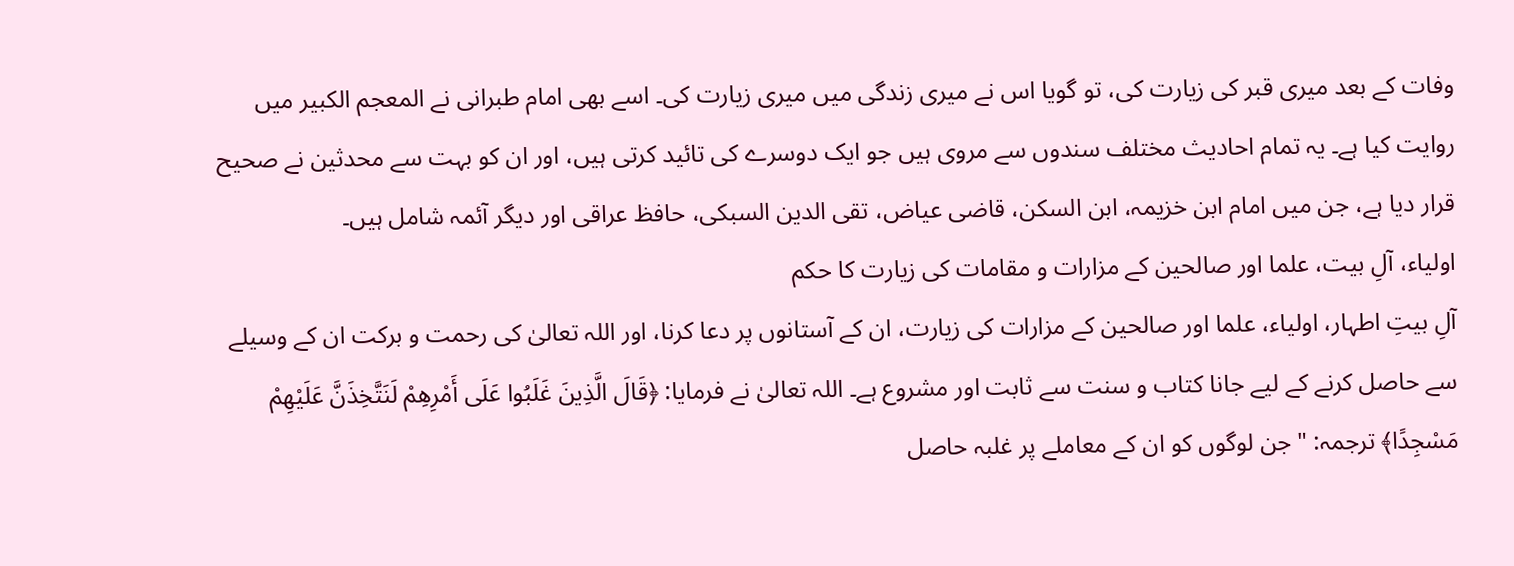وفات کے بعد میری قبر کی زیارت کی، تو گویا اس نے میری زندگی میں میری زیارت کی۔ اسے بھی امام طبرانی نے المعجم الكبير میں روایت کیا ہے۔ یہ تمام احادیث مختلف سندوں سے مروی ہیں جو ایک دوسرے کی تائید کرتی ہیں، اور ان کو بہت سے محدثین نے صحیح قرار دیا ہے، جن میں امام ابن خزیمہ، ابن السکن، قاضی عیاض، تقی الدین السبکی، حافظ عراقی اور دیگر آئمہ شامل ہیں۔
اولیاء، آلِ بیت، علما اور صالحین کے مزارات و مقامات کی زیارت کا حکم
آلِ بیتِ اطہار، اولیاء، علما اور صالحین کے مزارات کی زیارت، ان کے آستانوں پر دعا کرنا، اور اللہ تعالیٰ کی رحمت و برکت ان کے وسیلے سے حاصل کرنے کے لیے جانا کتاب و سنت سے ثابت اور مشروع ہے۔ اللہ تعالیٰ نے فرمایا: ﴿قَالَ الَّذِينَ غَلَبُوا عَلَى أَمْرِهِمْ لَنَتَّخِذَنَّ عَلَيْهِمْ مَسْجِدًا﴾ ترجمہ: "جن لوگوں کو ان کے معاملے پر غلبہ حاصل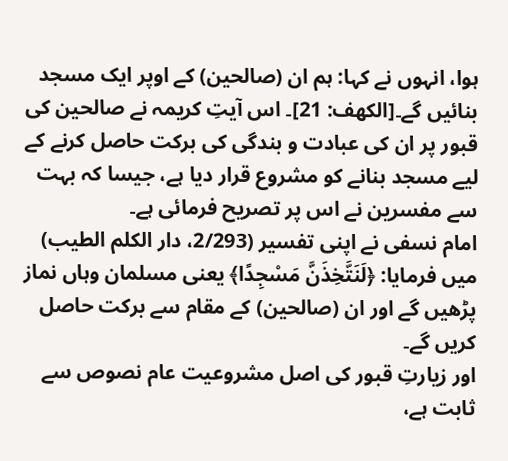ہوا، انہوں نے کہا: ہم ان (صالحین) کے اوپر ایک مسجد بنائیں گے۔[الكهف: 21]۔ اس آیتِ کریمہ نے صالحین کی قبور پر ان کی عبادت و بندگی کی برکت حاصل کرنے کے لیے مسجد بنانے کو مشروع قرار دیا ہے، جیسا کہ بہت سے مفسرین نے اس پر تصریح فرمائی ہے۔
امام نسفی نے اپنی تفسیر (2/293، دار الکلم الطیب) میں فرمایا: ﴿لَنَتَّخِذَنَّ مَسْجِدًا﴾ یعنی مسلمان وہاں نماز پڑھیں گے اور ان (صالحین) کے مقام سے برکت حاصل کریں گے۔
اور زیارتِ قبور کی اصل مشروعیت عام نصوص سے ثابت ہے،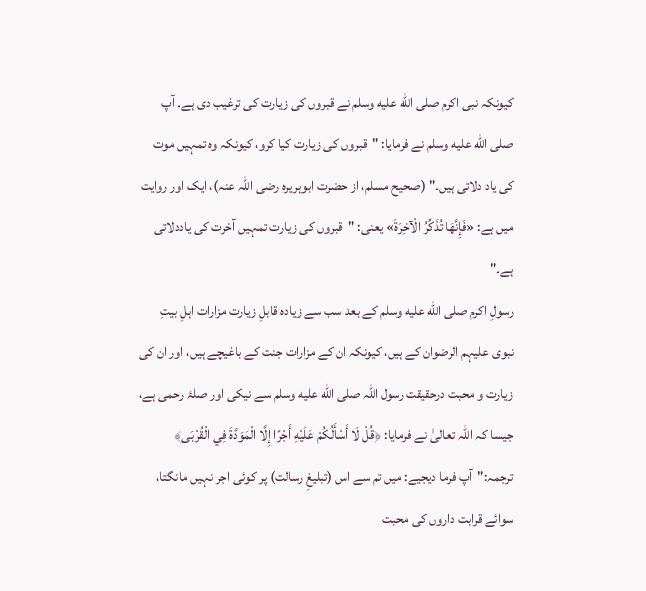کیونکہ نبی اکرم صلى الله عليه وسلم نے قبروں کی زیارت کی ترغیب دی ہے۔ آپ صلى الله عليه وسلم نے فرمایا: "قبروں کی زیارت کیا کرو، کیونکہ وہ تمہیں موت کی یاد دلاتی ہیں۔" (صحیح مسلم، از حضرت ابوہریرہ رضی اللہ عنہ)، ایک اور روایت میں ہے: «فَإِنَّهَا تُذَكِّرُ الْآخِرَةَ» یعنی: "قبروں کی زیارت تمہیں آخرت کی یاددلاتی ہے۔"
رسولِ اکرم صلى الله عليه وسلم کے بعد سب سے زیادہ قابلِ زیارت مزارات اہلِ بیتِ نبوی علیہم الرضوان کے ہیں، کیونکہ ان کے مزارات جنت کے باغیچے ہیں، اور ان کی زیارت و محبت درحقیقت رسول اللہ صلى الله عليه وسلم سے نیکی اور صلۂ رحمی ہے، جیسا کہ اللہ تعالیٰ نے فرمایا: ﴿قُلْ لَا أَسْأَلُكُمْ عَلَيْهِ أَجْرًا إِلَّا الْمَوَدَّةَ فِي الْقُرْبَى﴾ ترجمہ:"آپ فرما دیجیے: میں تم سے اس (تبلیغِ رسالت) پر کوئی اجر نہیں مانگتا، سوائے قرابت داروں کی محبت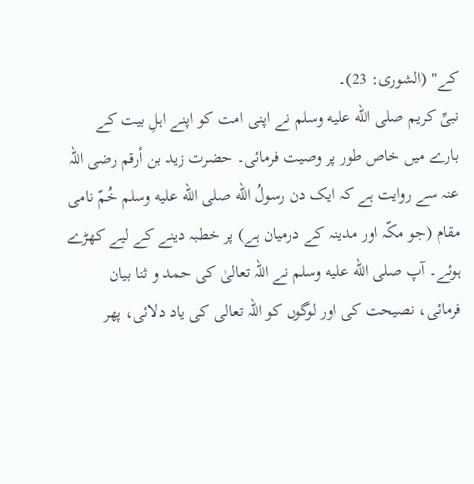کے" (الشورى: 23)۔
نبیِّ کریم صلى الله عليه وسلم نے اپنی امت کو اپنے اہلِ بیت کے بارے میں خاص طور پر وصیت فرمائی۔ حضرت زید بن أرقم رضی اللہ عنہ سے روایت ہے کہ ایک دن رسولُ الله صلى الله عليه وسلم خُمّ نامی مقام (جو مکّہ اور مدینہ کے درمیان ہے) پر خطبہ دینے کے لیے کھڑے ہوئے۔ آپ صلى الله عليه وسلم نے اللہ تعالیٰ کی حمد و ثنا بیان فرمائی، نصیحت کی اور لوگوں کو اللہ تعالی کی یاد دلائی، پھر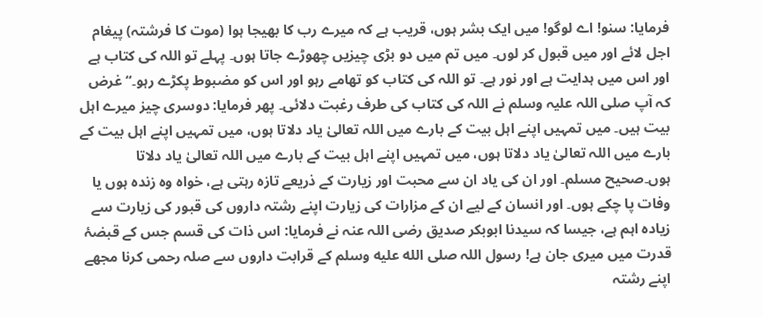فرمایا: سنو! اے لوگو! میں ایک بشر ہوں، قریب ہے کہ میرے رب کا بھیجا ہوا (موت کا فرشتہ) پیغام اجل لائے اور میں قبول کر لوں۔ میں تم میں دو بڑی چیزیں چھوڑے جاتا ہوں۔ پہلے تو اللہ کی کتاب ہے اور اس میں ہدایت ہے اور نور ہے۔ تو اللہ کی کتاب کو تھامے رہو اور اس کو مضبوط پکڑے رہو۔“ غرض کہ آپ صلی اللہ علیہ وسلم نے اللہ کی کتاب کی طرف رغبت دلائی۔ پھر فرمایا: دوسری چیز میرے اہل بیت ہیں۔ میں تمہیں اپنے اہل بیت کے بارے میں اللہ تعالیٰ یاد دلاتا ہوں، میں تمہیں اپنے اہل بیت کے بارے میں اللہ تعالیٰ یاد دلاتا ہوں، میں تمہیں اپنے اہل بیت کے بارے میں اللہ تعالیٰ یاد دلاتا ہوں۔صحیح مسلم۔ اور ان کی یاد ان سے محبت اور زیارت کے ذریعے تازہ رہتی ہے، خواہ وہ زندہ ہوں یا وفات پا چکے ہوں۔ اور انسان کے لیے ان کے مزارات کی زیارت اپنے رشتہ داروں کی قبور کی زیارت سے زیادہ اہم ہے، جیسا کہ سیدنا ابوبکر صدیق رضی اللہ عنہ نے فرمایا: اس ذات کی قسم جس کے قبضۂ قدرت میں میری جان ہے! رسول اللہ صلى الله عليه وسلم کے قرابت داروں سے صلہ رحمی کرنا مجھے اپنے رشتہ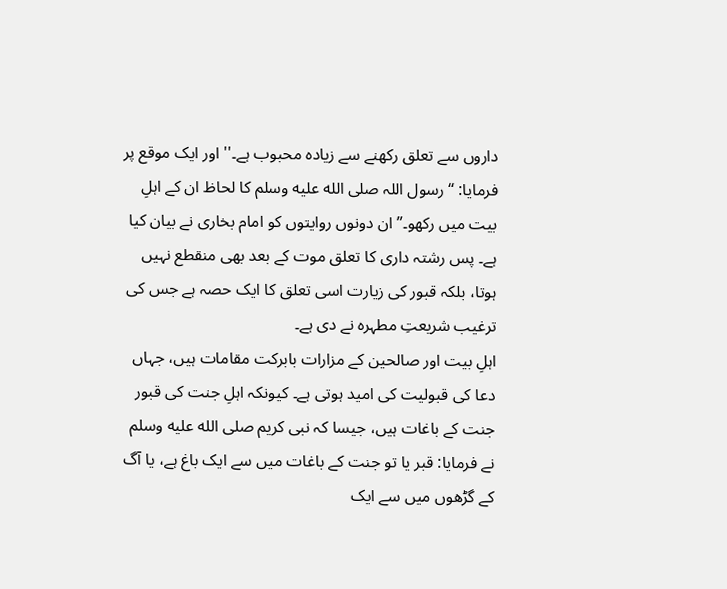داروں سے تعلق رکھنے سے زیادہ محبوب ہے۔'' اور ایک موقع پر فرمایا: “رسول اللہ صلى الله عليه وسلم کا لحاظ ان کے اہلِ بیت میں رکھو۔”ان دونوں روایتوں کو امام بخاری نے بیان کیا ہے۔ پس رشتہ داری کا تعلق موت کے بعد بھی منقطع نہیں ہوتا، بلکہ قبور کی زیارت اسی تعلق کا ایک حصہ ہے جس کی ترغیب شریعتِ مطہرہ نے دی ہے۔
اہلِ بیت اور صالحین کے مزارات بابرکت مقامات ہیں، جہاں دعا کی قبولیت کی امید ہوتی ہے۔ کیونکہ اہلِ جنت کی قبور جنت کے باغات ہیں، جیسا کہ نبی کریم صلى الله عليه وسلم نے فرمایا: قبر یا تو جنت کے باغات میں سے ایک باغ ہے، یا آگ کے گڑھوں میں سے ایک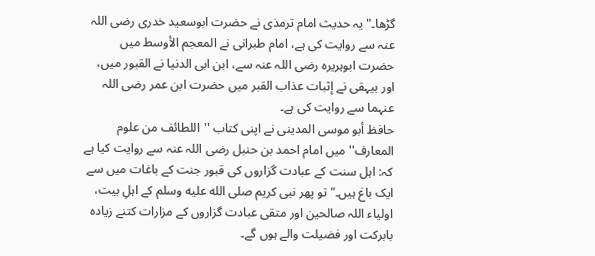گڑھا۔" یہ حدیث امام ترمذی نے حضرت ابوسعید خدری رضی اللہ عنہ سے روایت کی ہے، امام طبرانی نے المعجم الأوسط میں حضرت ابوہریرہ رضی اللہ عنہ سے، ابن ابی الدنیا نے القبور میں، اور بیہقی نے إثبات عذاب القبر میں حضرت ابن عمر رضی اللہ عنہما سے روایت کی ہے۔
حافظ أبو موسی المدینی نے اپنی کتاب ''اللطائف من علوم المعارف'' میں امام احمد بن حنبل رضی اللہ عنہ سے روایت کیا ہے کہ: اہل سنت کے عبادت گزاروں کی قبور جنت کے باغات میں سے ایک باغ ہیں۔" تو پھر نبی کریم صلى الله عليه وسلم کے اہلِ بیت، اولیاء اللہ صالحین اور متقی عبادت گزاروں کے مزارات کتنے زیادہ بابرکت اور فضیلت والے ہوں گے۔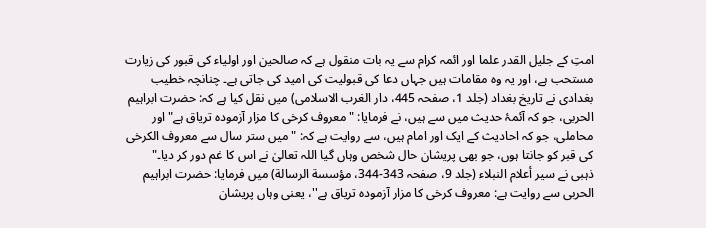امتِ کے جلیل القدر علما اور ائمہ کرام سے یہ بات منقول ہے کہ صالحین اور اولیاء کی قبور کی زیارت مستحب ہے، اور یہ وہ مقامات ہیں جہاں دعا کی قبولیت کی امید کی جاتی ہے۔ چنانچہ خطیب بغدادی نے تاریخ بغداد (جلد 1، صفحہ 445، دار الغرب الاسلامی) میں نقل کیا ہے کہ: حضرت ابراہیم الحربی، جو کہ آئمۂ حدیث میں سے ہیں، نے فرمایا: " معروف کرخی کا مزار آزمودہ تریاق ہے" اور محاملی، جو کہ احادیث کے ایک اور امام ہیں، سے روایت ہے کہ: "میں ستر سال سے معروف الکرخی کی قبر کو جانتا ہوں، جو بھی پریشان حال شخص وہاں گیا اللہ تعالیٰ نے اس کا غم دور کر دیا۔"
ذہبی نے سیر أعلام النبلاء (جلد 9، صفحہ 343-344، مؤسسة الرسالة) میں فرمایا: حضرت ابراہیم الحربی سے روایت ہے: معروف کرخی کا مزار آزمودہ تریاق ہے''، یعنی وہاں پریشان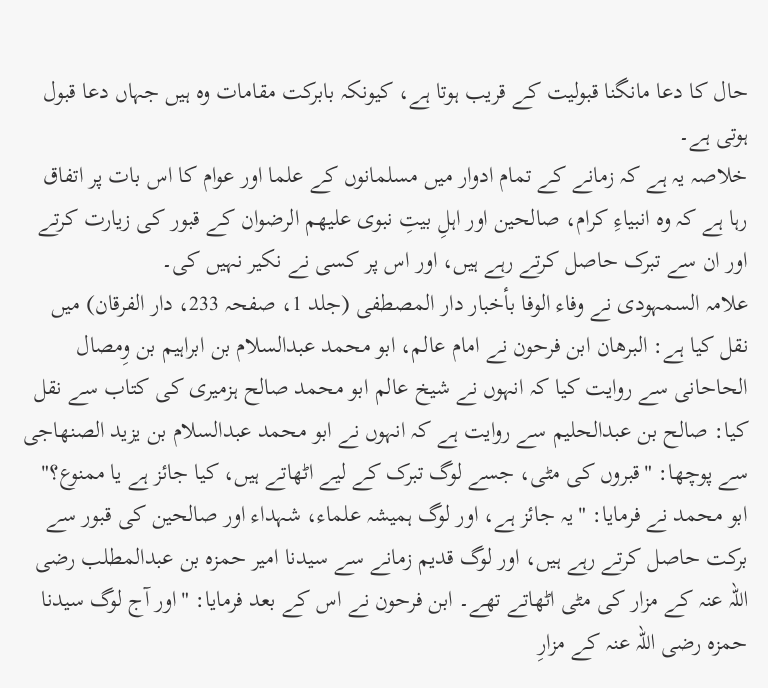حال کا دعا مانگنا قبولیت کے قریب ہوتا ہے، کیونکہ بابرکت مقامات وہ ہیں جہاں دعا قبول ہوتی ہے۔
خلاصہ یہ ہے کہ زمانے کے تمام ادوار میں مسلمانوں کے علما اور عوام کا اس بات پر اتفاق رہا ہے کہ وہ انبیاءِ کرام، صالحین اور اہلِ بیتِ نبوی علیهم الرضوان کے قبور کی زیارت کرتے اور ان سے تبرک حاصل کرتے رہے ہیں، اور اس پر کسی نے نکیر نہیں کی۔
علامہ السمہودی نے وفاء الوفا بأخبار دار المصطفى (جلد 1، صفحہ 233، دار الفرقان) میں نقل کیا ہے: البرهان ابن فرحون نے امام عالم، ابو محمد عبدالسلام بن ابراہیم بن وِمصال الحاحانی سے روایت کیا کہ انہوں نے شیخ عالم ابو محمد صالح ہزمیری کی کتاب سے نقل کیا: صالح بن عبدالحلیم سے روایت ہے کہ انہوں نے ابو محمد عبدالسلام بن یزید الصنهاجی سے پوچھا: "قبروں کی مٹی، جسے لوگ تبرک کے لیے اٹھاتے ہیں، کیا جائز ہے یا ممنوع؟" ابو محمد نے فرمایا: "یہ جائز ہے، اور لوگ ہمیشہ علماء، شہداء اور صالحین کی قبور سے برکت حاصل کرتے رہے ہیں، اور لوگ قدیم زمانے سے سیدنا امیر حمزہ بن عبدالمطلب رضی اللہ عنہ کے مزار کی مٹی اٹھاتے تھے۔ ابن فرحون نے اس کے بعد فرمایا: "اور آج لوگ سیدنا حمزہ رضی اللہ عنہ کے مزارِ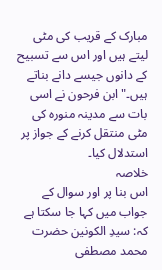مبارک کے قریب کی مٹی لیتے ہیں اور اس سے تسبیح کے دانوں جیسے دانے بناتے ہیں۔" ابن فرحون نے اسی بات سے مدینہ منورہ کی مٹی منتقل کرنے کے جواز پر استدلال کیا۔
خلاصہ
اس بنا پر اور سوال کے جواب میں کہا جا سکتا ہے کہ: سیدِ الکونین حضرت محمد مصطفی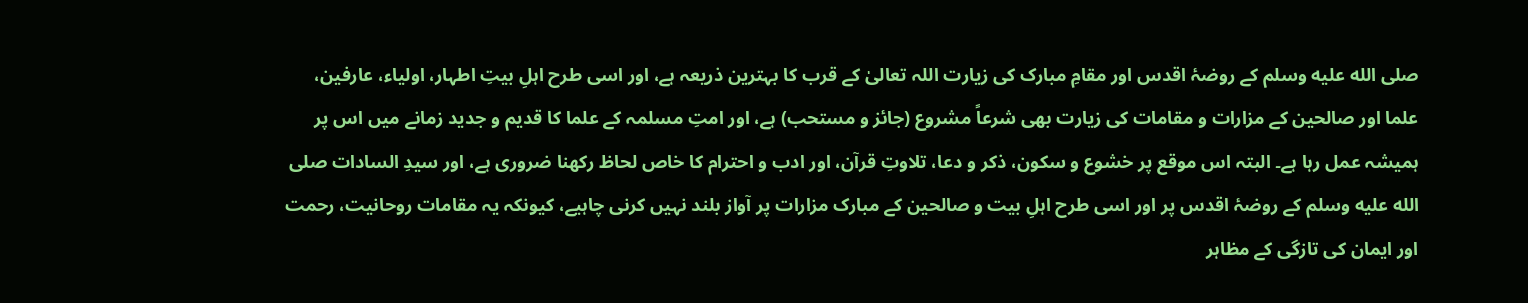صلى الله عليه وسلم کے روضۂ اقدس اور مقامِ مبارک کی زیارت اللہ تعالیٰ کے قرب کا بہترین ذریعہ ہے، اور اسی طرح اہلِ بیتِ اطہار، اولیاء، عارفین، علما اور صالحین کے مزارات و مقامات کی زیارت بھی شرعاً مشروع (جائز و مستحب) ہے، اور امتِ مسلمہ کے علما کا قدیم و جدید زمانے میں اس پر ہمیشہ عمل رہا ہے۔ البتہ اس موقع پر خشوع و سکون، ذکر و دعا، تلاوتِ قرآن، اور ادب و احترام کا خاص لحاظ رکھنا ضروری ہے، اور سیدِ السادات صلى الله عليه وسلم کے روضۂ اقدس پر اور اسی طرح اہلِ بیت و صالحین کے مبارک مزارات پر آواز بلند نہیں کرنی چاہیے، کیونکہ یہ مقامات روحانیت، رحمت اور ایمان کی تازگی کے مظاہر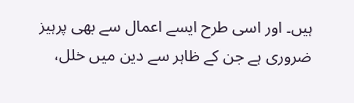ہیں۔ اور اسی طرح ایسے اعمال سے بھی پرہیز ضروری ہے جن کے ظاہر سے دین میں خلل،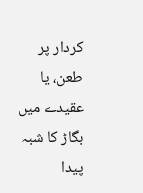کردار پر طعن، یا عقیدے میں بگاڑ کا شبہ پیدا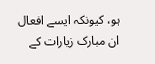ہو، کیونکہ ایسے افعال ان مبارک زیارات کے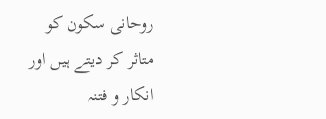روحانی سکون کو متاثر کر دیتے ہیں اور انکار و فتنہ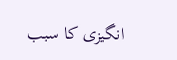انگیزی کا سبب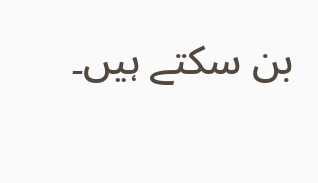بن سکتے ہیں۔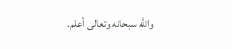والله سبحانه وتعالى أعلم.